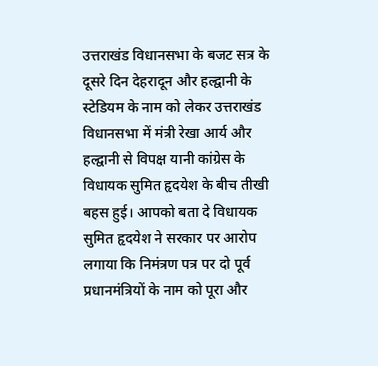उत्तराखंड विधानसभा के बजट सत्र के दूसरे दिन देहरादून और हल्द्वानी के स्टेडियम के नाम को लेकर उत्तराखंड विधानसभा में मंत्री रेखा आर्य और हल्द्वानी से विपक्ष यानी कांग्रेस के विधायक सुमित हृदयेश के बीच तीखी बहस हुई। आपको बता दे विधायक सुमित हृदयेश ने सरकार पर आरोप लगाया कि निमंत्रण पत्र पर दो पूर्व प्रधानमंत्रियों के नाम को पूरा और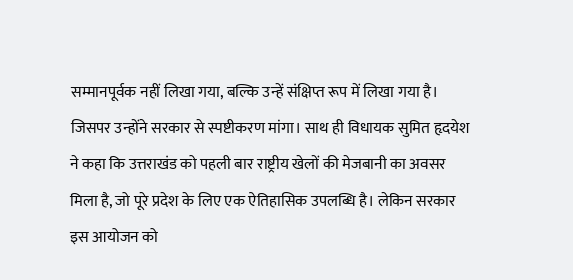सम्मानपूर्वक नहीं लिखा गया, बल्कि उन्हें संक्षिप्त रूप में लिखा गया है। जिसपर उन्होंने सरकार से स्पष्टीकरण मांगा। साथ ही विधायक सुमित हृदयेश ने कहा कि उत्तराखंड को पहली बार राष्ट्रीय खेलों की मेजबानी का अवसर मिला है, जो पूरे प्रदेश के लिए एक ऐतिहासिक उपलब्धि है। लेकिन सरकार इस आयोजन को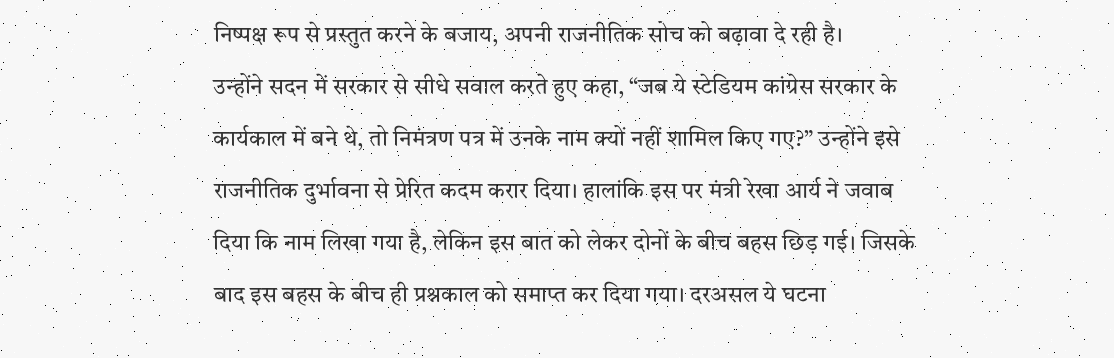निष्पक्ष रूप से प्रस्तुत करने के बजाय, अपनी राजनीतिक सोच को बढ़ावा दे रही है।
उन्होंने सदन में सरकार से सीधे सवाल करते हुए कहा, “जब ये स्टेडियम कांग्रेस सरकार के कार्यकाल में बने थे, तो निमंत्रण पत्र में उनके नाम क्यों नहीं शामिल किए गए?” उन्होंने इसे राजनीतिक दुर्भावना से प्रेरित कदम करार दिया। हालांकि इस पर मंत्री रेखा आर्य ने जवाब दिया कि नाम लिखा गया है, लेकिन इस बात को लेकर दोनों के बीच बहस छिड़ गई। जिसके बाद इस बहस के बीच ही प्रश्नकाल को समाप्त कर दिया गया। दरअसल ये घटना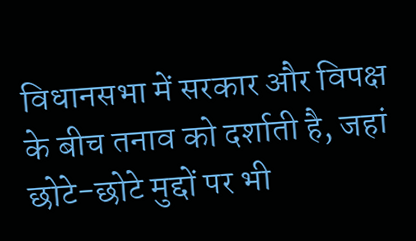विधानसभा में सरकार और विपक्ष के बीच तनाव को दर्शाती है, जहां छोटे-छोटे मुद्दों पर भी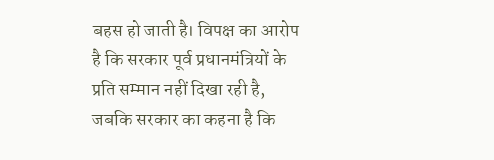बहस हो जाती है। विपक्ष का आरोप है कि सरकार पूर्व प्रधानमंत्रियों के प्रति सम्मान नहीं दिखा रही है, जबकि सरकार का कहना है कि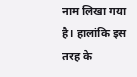नाम लिखा गया है। हालांकि इस तरह के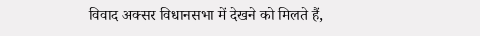विवाद अक्सर विधानसभा में देखने को मिलते हैं,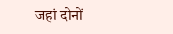जहां दोनों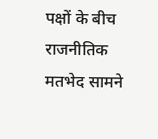पक्षों के बीच राजनीतिक मतभेद सामने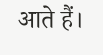आते हैं।